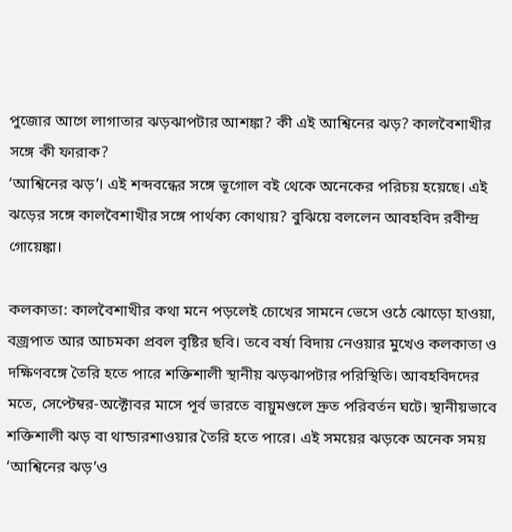পুজোর আগে লাগাতার ঝড়ঝাপটার আশঙ্কা? কী এই আশ্বিনের ঝড়? কালবৈশাখীর সঙ্গে কী ফারাক?
‘আশ্বিনের ঝড়’। এই শব্দবন্ধের সঙ্গে ভূগোল বই থেকে অনেকের পরিচয় হয়েছে। এই ঝড়ের সঙ্গে কালবৈশাখীর সঙ্গে পার্থক্য কোথায়? বুঝিয়ে বললেন আবহবিদ রবীন্দ্র গোয়েঙ্কা।

কলকাতা: কালবৈশাখীর কথা মনে পড়লেই চোখের সামনে ভেসে ওঠে ঝোড়ো হাওয়া, বজ্রপাত আর আচমকা প্রবল বৃষ্টির ছবি। তবে বর্ষা বিদায় নেওয়ার মুখেও কলকাতা ও দক্ষিণবঙ্গে তৈরি হতে পারে শক্তিশালী স্থানীয় ঝড়ঝাপটার পরিস্থিতি। আবহবিদদের মতে, সেপ্টেম্বর-অক্টোবর মাসে পূর্ব ভারতে বায়ুমণ্ডলে দ্রুত পরিবর্তন ঘটে। স্থানীয়ভাবে শক্তিশালী ঝড় বা থান্ডারশাওয়ার তৈরি হতে পারে। এই সময়ের ঝড়কে অনেক সময় ‘আশ্বিনের ঝড়’ও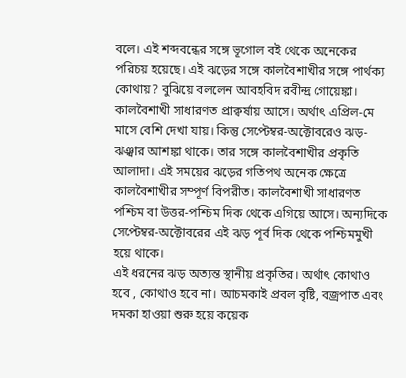বলে। এই শব্দবন্ধের সঙ্গে ভূগোল বই থেকে অনেকের পরিচয় হয়েছে। এই ঝড়ের সঙ্গে কালবৈশাখীর সঙ্গে পার্থক্য কোথায়? বুঝিয়ে বললেন আবহবিদ রবীন্দ্র গোয়েঙ্কা।
কালবৈশাখী সাধারণত প্রাক্বর্ষায় আসে। অর্থাৎ এপ্রিল-মে মাসে বেশি দেখা যায়। কিন্তু সেপ্টেম্বর-অক্টোবরেও ঝড়-ঝঞ্ঝার আশঙ্কা থাকে। তার সঙ্গে কালবৈশাখীর প্রকৃতি আলাদা। এই সময়ের ঝড়ের গতিপথ অনেক ক্ষেত্রে কালবৈশাখীর সম্পূর্ণ বিপরীত। কালবৈশাখী সাধারণত পশ্চিম বা উত্তর-পশ্চিম দিক থেকে এগিয়ে আসে। অন্যদিকে সেপ্টেম্বর-অক্টোবরের এই ঝড় পূর্ব দিক থেকে পশ্চিমমুখী হয়ে থাকে।
এই ধরনের ঝড় অত্যন্ত স্থানীয় প্রকৃতির। অর্থাৎ কোথাও হবে , কোথাও হবে না। আচমকাই প্রবল বৃষ্টি, বজ্রপাত এবং দমকা হাওয়া শুরু হয়ে কয়েক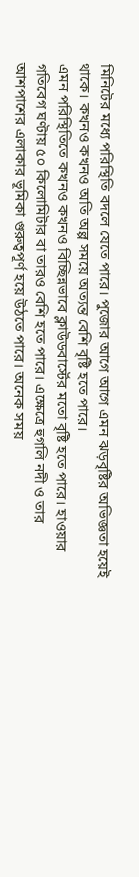মিনিটের মধ্যে পরিস্থিতি বদলে যেতে পারে। পুজোর আগে আগে এমন ঝড়বৃষ্টির অভিজ্ঞতা হয়েই থাকে। কখনও কখনও অতি অল্প সময়ে অত্যন্ত বেশি বৃষ্টি হতে পারে।
এমন পরিস্থিতিতে কখনও কখনও বিচ্ছিন্নভাবে ক্লাউডবার্স্টের মতো বৃষ্টি হতে পারে। হাওয়ার গতিবেগ ঘণ্টায় ৫০ কিলোমিটার বা তারও বেশি হতে পারে। এক্ষেত্রে হুগলি নদী ও তার আশপাশের এলাকার ভূমিকা গুরুত্বপূর্ণ হয়ে উঠতে পারে। অনেক সময়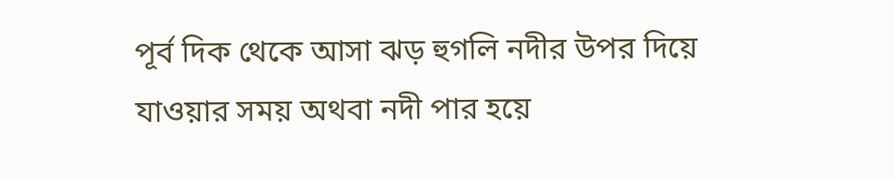পূর্ব দিক থেকে আসা ঝড় হুগলি নদীর উপর দিয়ে যাওয়ার সময় অথবা নদী পার হয়ে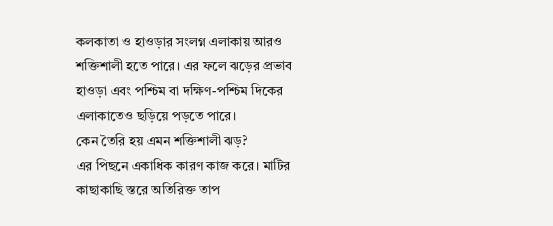কলকাতা ও হাওড়ার সংলগ্ন এলাকায় আরও শক্তিশালী হতে পারে। এর ফলে ঝড়ের প্রভাব হাওড়া এবং পশ্চিম বা দক্ষিণ-পশ্চিম দিকের এলাকাতেও ছড়িয়ে পড়তে পারে।
কেন তৈরি হয় এমন শক্তিশালী ঝড়?
এর পিছনে একাধিক কারণ কাজ করে। মাটির কাছাকাছি স্তরে অতিরিক্ত তাপ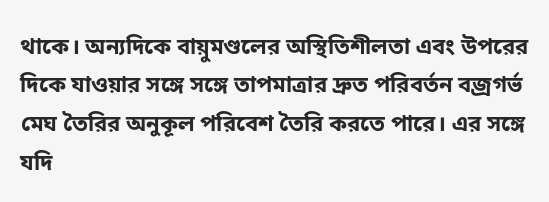থাকে। অন্যদিকে বায়ুমণ্ডলের অস্থিতিশীলতা এবং উপরের দিকে যাওয়ার সঙ্গে সঙ্গে তাপমাত্রার দ্রুত পরিবর্তন বজ্রগর্ভ মেঘ তৈরির অনুকূল পরিবেশ তৈরি করতে পারে। এর সঙ্গে যদি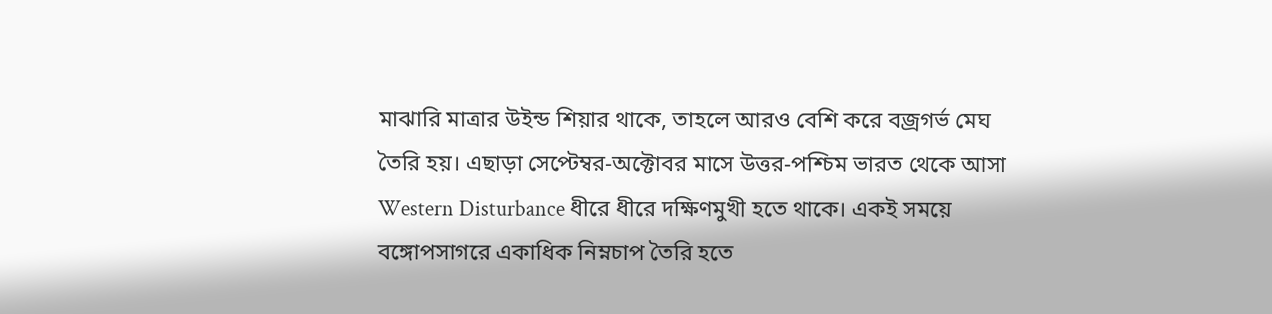মাঝারি মাত্রার উইন্ড শিয়ার থাকে, তাহলে আরও বেশি করে বজ্রগর্ভ মেঘ তৈরি হয়। এছাড়া সেপ্টেম্বর-অক্টোবর মাসে উত্তর-পশ্চিম ভারত থেকে আসা Western Disturbance ধীরে ধীরে দক্ষিণমুখী হতে থাকে। একই সময়ে বঙ্গোপসাগরে একাধিক নিম্নচাপ তৈরি হতে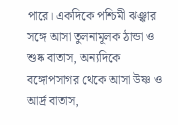পারে। একদিকে পশ্চিমী ঝঞ্ঝার সঙ্গে আসা তুলনামূলক ঠান্ডা ও শুষ্ক বাতাস, অন্যদিকে বঙ্গোপসাগর থেকে আসা উষ্ণ ও আর্দ্র বাতাস,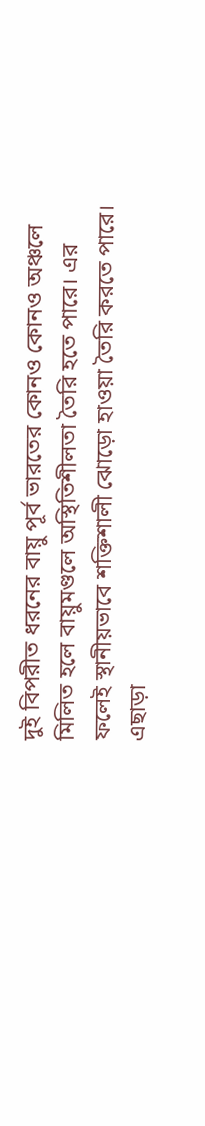দুই বিপরীত ধরনের বায়ু পূর্ব ভারতের কোনও কোনও অঞ্চলে মিলিত হলে বায়ুমণ্ডলে অস্থিতিশীলতা তৈরি হতে পারে। এর ফলেই স্থানীয়ভাবে শক্তিশালী ঝোড়ো হাওয়া তৈরি করতে পারে। এছাড়া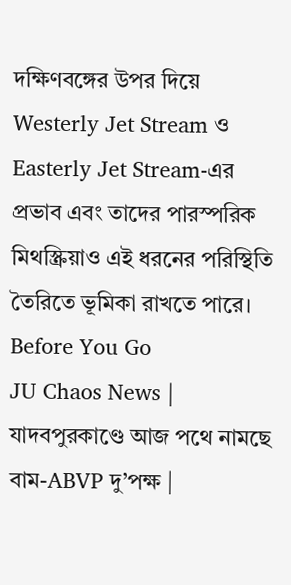দক্ষিণবঙ্গের উপর দিয়ে Westerly Jet Stream ও Easterly Jet Stream-এর প্রভাব এবং তাদের পারস্পরিক মিথস্ক্রিয়াও এই ধরনের পরিস্থিতি তৈরিতে ভূমিকা রাখতে পারে।
Before You Go
JU Chaos News | যাদবপুরকাণ্ডে আজ পথে নামছে বাম-ABVP দু’পক্ষ |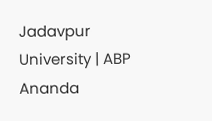Jadavpur University | ABP Ananda